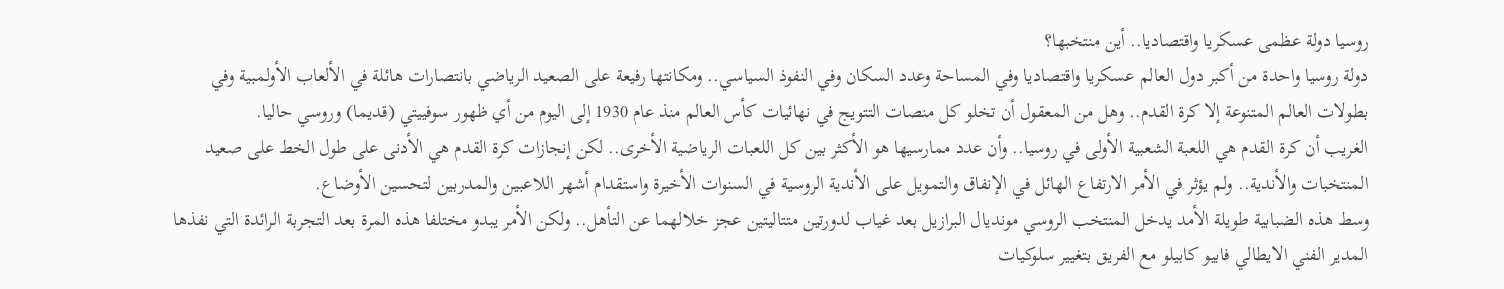روسيا دولة عظمى عسكريا واقتصاديا.. أين منتخبها؟
دولة روسيا واحدة من أكبر دول العالم عسكريا واقتصاديا وفي المساحة وعدد السكان وفي النفوذ السياسي.. ومكانتها رفيعة على الصعيد الرياضي بانتصارات هائلة في الألعاب الأولمبية وفي بطولات العالم المتنوعة إلا كرة القدم.. وهل من المعقول أن تخلو كل منصات التتويج في نهائيات كأس العالم منذ عام 1930 إلى اليوم من أي ظهور سوفييتي (قديما) وروسي حاليا.
الغريب أن كرة القدم هي اللعبة الشعبية الأولى في روسيا.. وأن عدد ممارسيها هو الأكثر بين كل اللعبات الرياضية الأخرى.. لكن إنجازات كرة القدم هي الأدنى على طول الخط على صعيد المنتخبات والأندية.. ولم يؤثر في الأمر الارتفاع الهائل في الإنفاق والتمويل على الأندية الروسية في السنوات الأخيرة واستقدام أشهر اللاعبين والمدربين لتحسين الأوضاع.
وسط هذه الضبابية طويلة الأمد يدخل المنتخب الروسي مونديال البرازيل بعد غياب لدورتين متتاليتين عجز خلالهما عن التأهل.. ولكن الأمر يبدو مختلفا هذه المرة بعد التجربة الرائدة التي نفذها المدير الفني الايطالي فابيو كابيلو مع الفريق بتغيير سلوكيات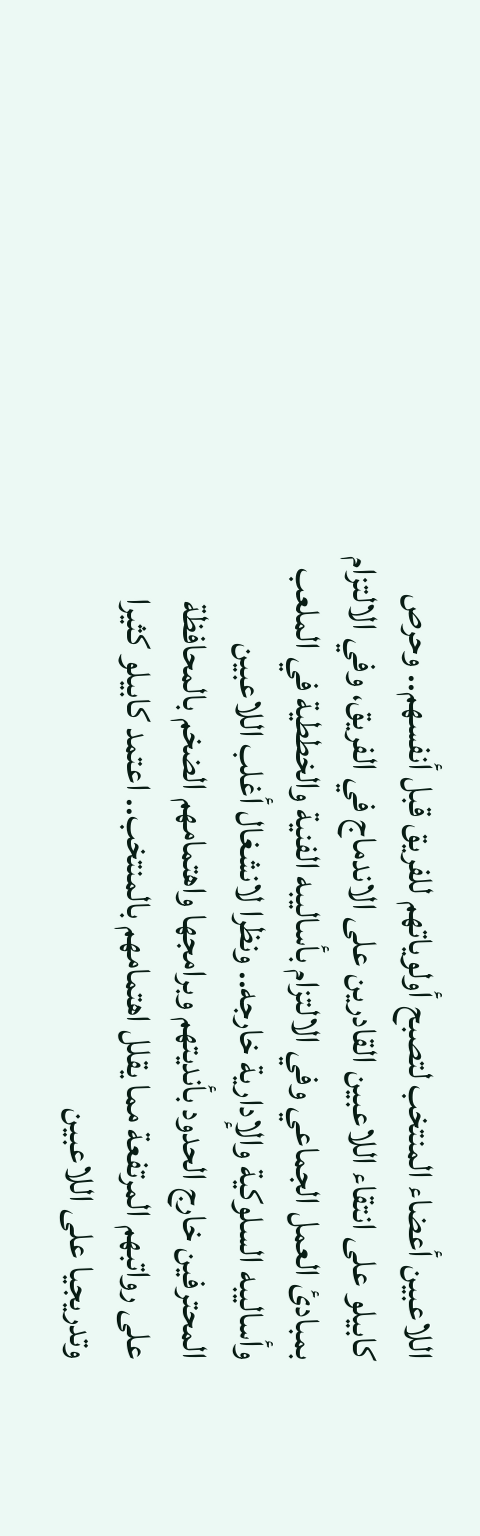اللاعبين أعضاء المنتخب لتصبح أولوياتهم للفريق قبل أنفسهم.. وحرص كابيلو على انتقاء اللاعبين القادرين على الاندماج في الفريق، وفي الالتزام بمبادئ العمل الجماعي وفي الالتزام بأساليبه الفنية والخططية في الملعب وأساليبه السلوكية والإدارية خارجه.. ونظرا لانشغال أغلب اللاعبين المحترفين خارج الحدود بأنديتهم وبرامجها واهتمامهم الضخم بالمحافظة على رواتبهم المرتفعة مما يقلل اهتمامهم بالمنتخب.. اعتمد كابيلو كثيرا وتدريجيا على اللاعبين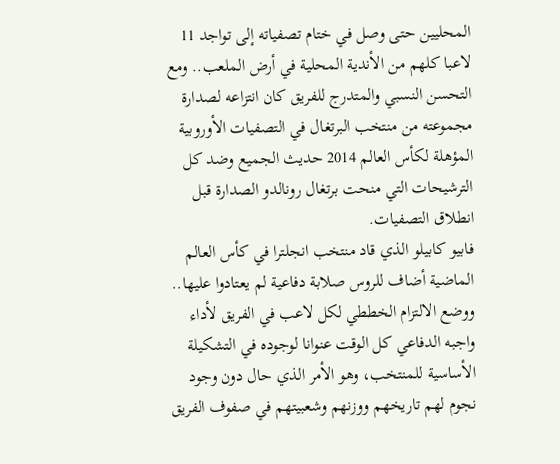المحليين حتى وصل في ختام تصفياته إلى تواجد 11 لاعبا كلهم من الأندية المحلية في أرض الملعب.. ومع التحسن النسبي والمتدرج للفريق كان انتزاعه لصدارة مجموعته من منتخب البرتغال في التصفيات الأوروبية المؤهلة لكأس العالم 2014 حديث الجميع وضد كل الترشيحات التي منحت برتغال رونالدو الصدارة قبل انطلاق التصفيات.
فابيو كابيلو الذي قاد منتخب انجلترا في كأس العالم الماضية أضاف للروس صلابة دفاعية لم يعتادوا عليها.. ووضع الالتزام الخططي لكل لاعب في الفريق لأداء واجبه الدفاعي كل الوقت عنوانا لوجوده في التشكيلة الأساسية للمنتخب، وهو الأمر الذي حال دون وجود نجوم لهم تاريخهم ووزنهم وشعبيتهم في صفوف الفريق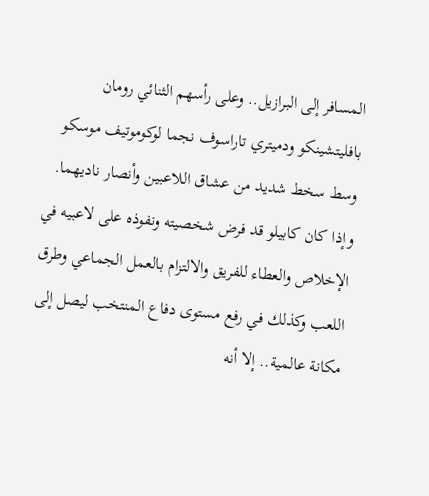المسافر إلى البرازيل.. وعلى رأسهم الثنائي رومان بافليتشينكو ودميتري تاراسوف نجما لوكوموتيف موسكو وسط سخط شديد من عشاق اللاعبين وأنصار ناديهما.
وإذا كان كابيلو قد فرض شخصيته ونفوذه على لاعبيه في الإخلاص والعطاء للفريق والالتزام بالعمل الجماعي وطرق اللعب وكذلك في رفع مستوى دفاع المنتخب ليصل إلى مكانة عالمية.. إلا أنه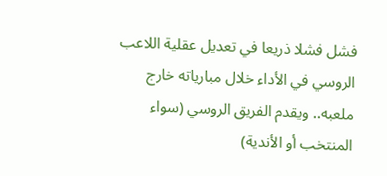فشل فشلا ذريعا في تعديل عقلية اللاعب الروسي في الأداء خلال مبارياته خارج ملعبه.. ويقدم الفريق الروسي (سواء المنتخب أو الأندية)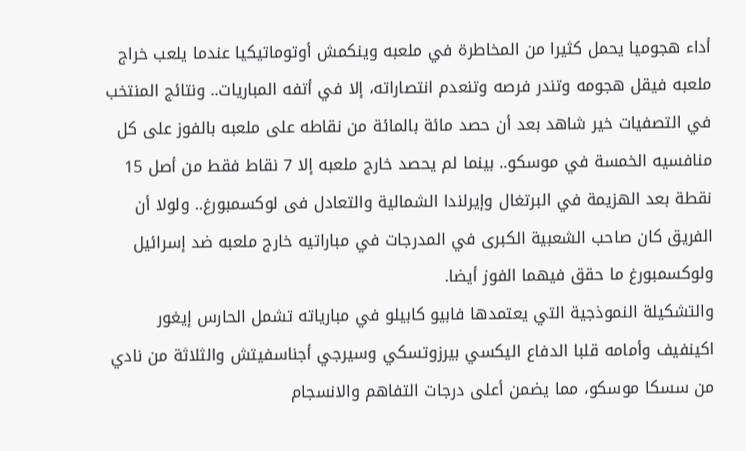أداء هجوميا يحمل كثيرا من المخاطرة في ملعبه وينكمش أوتوماتيكيا عندما يلعب خراج ملعبه فيقل هجومه وتندر فرصه وتنعدم انتصاراته، إلا في أتفه المباريات.. ونتائج المنتخب في التصفيات خير شاهد بعد أن حصد مائة بالمائة من نقاطه على ملعبه بالفوز على كل منافسيه الخمسة في موسكو.. بينما لم يحصد خارج ملعبه إلا 7 نقاط فقط من أصل 15 نقطة بعد الهزيمة في البرتغال وإيرلندا الشمالية والتعادل فى لوكسمبورغ.. ولولا أن الفريق كان صاحب الشعبية الكبرى في المدرجات في مباراتيه خارج ملعبه ضد إسرائيل ولوكسمبورغ ما حقق فيهما الفوز أيضا.
والتشكيلة النموذجية التي يعتمدها فابيو كابيلو في مبارياته تشمل الحارس إيغور اكينفيف وأمامه قلبا الدفاع اليكسي بيرزوتسكي وسيرجي أجناسفيتش والثلاثة من نادي من سسكا موسكو، مما يضمن أعلى درجات التفاهم والانسجام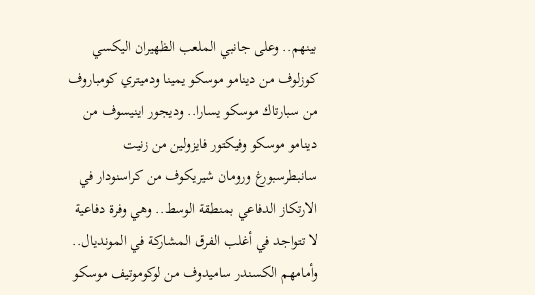بينهم.. وعلى جانبي الملعب الظهيران اليكسي كوزلوف من دينامو موسكو يمينا ودميتري كومباروف من سبارتاك موسكو يسارا.. وديجور اينيسوف من دينامو موسكو وفيكتور فايزولين من زنيت سانبطرسبورغ ورومان شيريكوف من كراسنودار في الارتكاز الدفاعي بمنطقة الوسط.. وهي وفرة دفاعية لا تتواجد في أغلب الفرق المشاركة في المونديال.. وأمامهم الكسندر ساميدوف من لوكوموتيف موسكو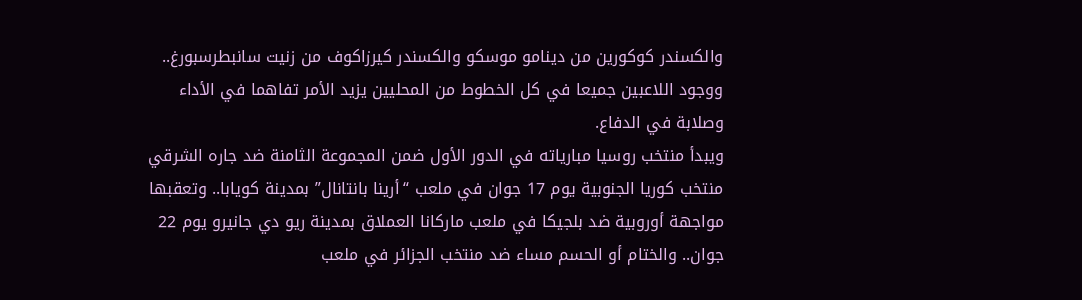والكسندر كوكورين من دينامو موسكو والكسندر كيرزاكوف من زنيت سانبطرسبورغ.. ووجود اللاعبين جميعا في كل الخطوط من المحليين يزيد الأمر تفاهما في الأداء وصلابة في الدفاع.
ويبدأ منتخب روسيا مبارياته في الدور الأول ضمن المجموعة الثامنة ضد جاره الشرقي منتخب كوريا الجنوبية يوم 17 جوان في ملعب “أرينا بانتانال” بمدينة كويابا.. وتعقبها مواجهة أوروبية ضد بلجيكا في ملعب ماركانا العملاق بمدينة ريو دي جانيرو يوم 22 جوان.. والختام أو الحسم مساء ضد منتخب الجزائر في ملعب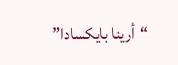“أرينا بايكسادا”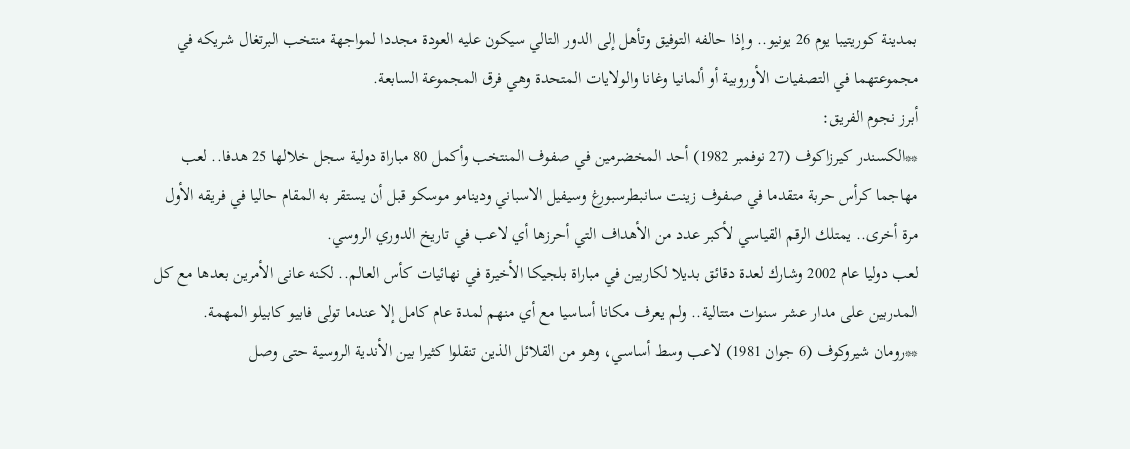بمدينة كوريتيبا يوم 26 يونيو.. وإذا حالفه التوفيق وتأهل إلى الدور التالي سيكون عليه العودة مجددا لمواجهة منتخب البرتغال شريكه في مجموعتهما في التصفيات الأوروبية أو ألمانيا وغانا والولايات المتحدة وهي فرق المجموعة السابعة.
أبرز نجوم الفريق:
**الكسندر كيرزاكوف (27 نوفمبر 1982) أحد المخضرمين في صفوف المنتخب وأكمل 80 مباراة دولية سجل خلالها 25 هدفا.. لعب مهاجما كرأس حربة متقدما في صفوف زينت سانبطرسبورغ وسيفيل الاسباني ودينامو موسكو قبل أن يستقر به المقام حاليا في فريقه الأول مرة أخرى.. يمتلك الرقم القياسي لأكبر عدد من الأهداف التي أحرزها أي لاعب في تاريخ الدوري الروسي.
لعب دوليا عام 2002 وشارك لعدة دقائق بديلا لكاربين في مباراة بلجيكا الأخيرة في نهائيات كأس العالم.. لكنه عانى الأمرين بعدها مع كل المدربين على مدار عشر سنوات متتالية.. ولم يعرف مكانا أساسيا مع أي منهم لمدة عام كامل إلا عندما تولى فابيو كابيلو المهمة.
**رومان شيروكوف (6 جوان 1981) لاعب وسط أساسي، وهو من القلائل الذين تنقلوا كثيرا بين الأندية الروسية حتى وصل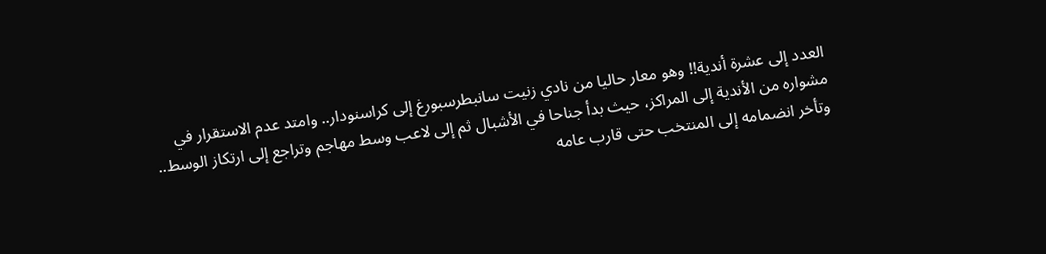العدد إلى عشرة أندية!! وهو معار حاليا من نادي زنيت سانبطرسبورغ إلى كراسنودار.. وامتد عدم الاستقرار في مشواره من الأندية إلى المراكز، حيث بدأ جناحا في الأشبال ثم إلى لاعب وسط مهاجم وتراجع إلى ارتكاز الوسط.. وتأخر انضمامه إلى المنتخب حتى قارب عامه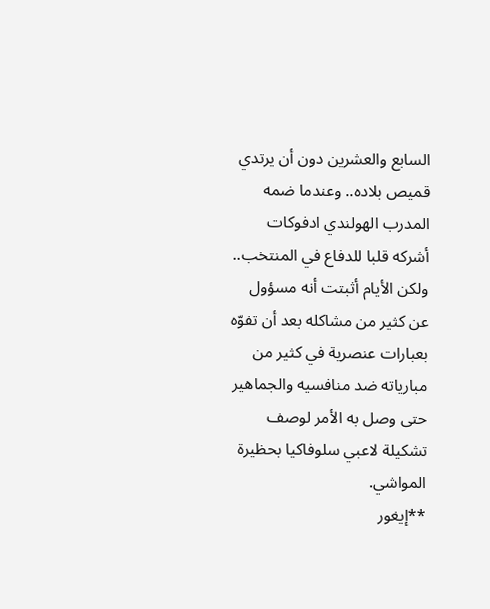السابع والعشرين دون أن يرتدي قميص بلاده.. وعندما ضمه المدرب الهولندي ادفوكات أشركه قلبا للدفاع في المنتخب.. ولكن الأيام أثبتت أنه مسؤول عن كثير من مشاكله بعد أن تفوّه بعبارات عنصرية في كثير من مبارياته ضد منافسيه والجماهير حتى وصل به الأمر لوصف تشكيلة لاعبي سلوفاكيا بحظيرة المواشي.
**إيغور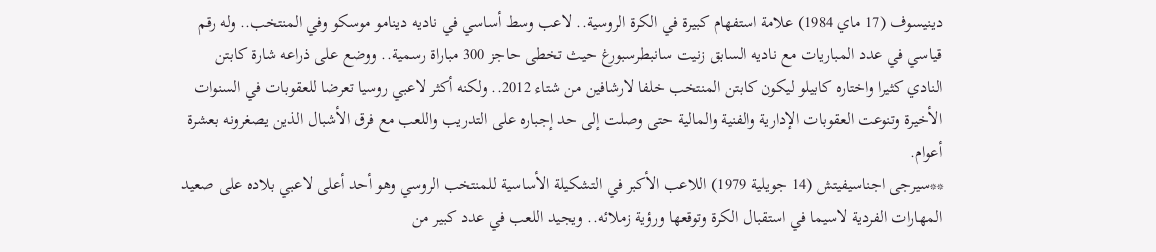دينيسوف (17 ماي 1984) علامة استفهام كبيرة في الكرة الروسية.. لاعب وسط أساسي في ناديه دينامو موسكو وفي المنتخب.. وله رقم قياسي في عدد المباريات مع ناديه السابق زنيت سانبطرسبورغ حيث تخطى حاجز 300 مباراة رسمية.. ووضع على ذراعه شارة كابتن النادي كثيرا واختاره كابيلو ليكون كابتن المنتخب خلفا لارشافين من شتاء 2012.. ولكنه أكثر لاعبي روسيا تعرضا للعقوبات في السنوات الأخيرة وتنوعت العقوبات الإدارية والفنية والمالية حتى وصلت إلى حد إجباره على التدريب واللعب مع فرق الأشبال الذين يصغرونه بعشرة أعوام.
**سيرجى اجناسيفيتش (14 جويلية 1979) اللاعب الأكبر في التشكيلة الأساسية للمنتخب الروسي وهو أحد أعلى لاعبي بلاده على صعيد المهارات الفردية لاسيما في استقبال الكرة وتوقعها ورؤية زملائه.. ويجيد اللعب في عدد كبير من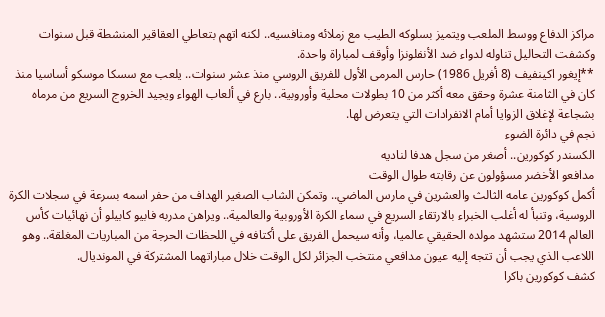مراكز الدفاع ووسط الملعب ويتميز بسلوكه الطيب مع زملائه ومنافسيه.. لكنه اتهم بتعاطي العقاقير المنشطة قبل سنوات وكشفت التحاليل تناوله لدواء ضد الأنفلونزا وأوقف لمباراة واحدة.
**إيغور اكينفيف (8 أفريل 1986) حارس المرمى الأول للفريق الروسي منذ عشر سنوات.. يلعب مع سسكا موسكو أساسيا منذ كان في الثامنة عشرة وحقق معه أكثر من 10 بطولات محلية وأوروبية.. بارع في ألعاب الهواء ويجيد الخروج السريع من مرماه بشجاعة لإغلاق الزوايا أمام الانفرادات التي يتعرض لها.
نجم في دائرة الضوء
الكسندر كوكورين.. أصغر من سجل هدفا لناديه
مدافعو الأخضر مسؤولون عن رقابته طوال الوقت
أكمل كوكورين عامه الثالث والعشرين في مارس الماضي.. وتمكن الشاب الصغير الهداف من حفر اسمه بسرعة في سجلات الكرة الروسية، وتنبأ له أغلب الخبراء بالارتقاء السريع في سماء الكرة الأوروبية والعالمية.. ويراهن مدربه فابيو كابيلو أن نهائيات كأس العالم 2014 ستشهد مولده الحقيقي عالميا، وأنه سيحمل الفريق على أكتافه في اللحظات الحرجة من المباريات المغلقة.. وهو اللاعب الذي يجب أن تتجه إليه عيون مدافعي منتخب الجزائر لكل الوقت خلال مباراتهما المشتركة في المونديال.
كشف كوكورين باكرا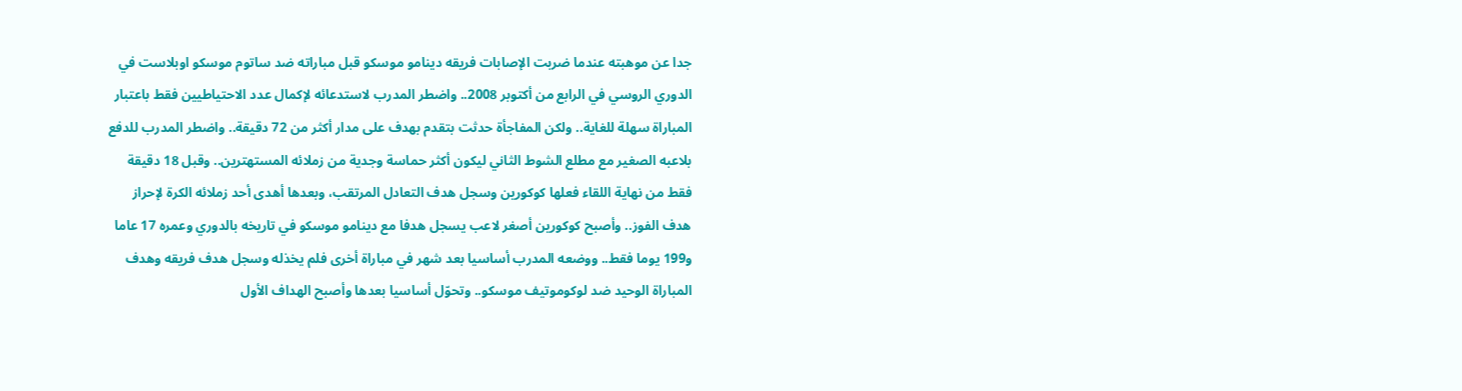جدا عن موهبته عندما ضربت الإصابات فريقه دينامو موسكو قبل مباراته ضد ساتوم موسكو اوبلاست في الدوري الروسي في الرابع من أكتوبر 2008.. واضطر المدرب لاستدعائه لإكمال عدد الاحتياطيين فقط باعتبار المباراة سهلة للغاية.. ولكن المفاجأة حدثت بتقدم بهدف على مدار أكثر من 72 دقيقة.. واضطر المدرب للدفع بلاعبه الصغير مع مطلع الشوط الثاني ليكون أكثر حماسة وجدية من زملائه المستهترين.. وقبل 18 دقيقة فقط من نهاية اللقاء فعلها كوكورين وسجل هدف التعادل المرتقب، وبعدها أهدى أحد زملائه الكرة لإحراز هدف الفوز.. وأصبح كوكورين أصغر لاعب يسجل هدفا مع دينامو موسكو في تاريخه بالدوري وعمره 17 عاما و199 يوما فقط.. ووضعه المدرب أساسيا بعد شهر في مباراة أخرى فلم يخذله وسجل هدف فريقه وهدف المباراة الوحيد ضد لوكوموتيف موسكو.. وتحوّل أساسيا بعدها وأصبح الهداف الأول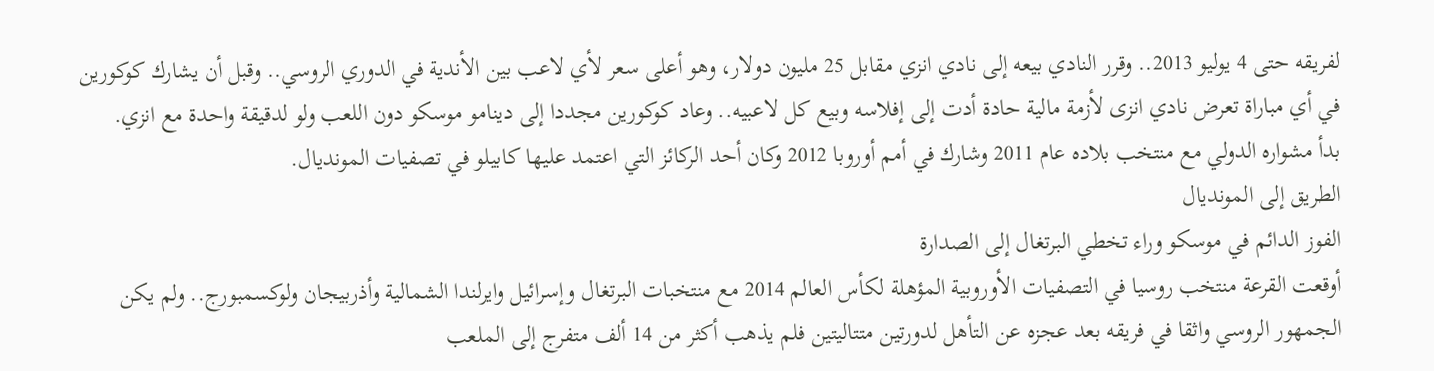لفريقه حتى 4 يوليو 2013.. وقرر النادي بيعه إلى نادي انزي مقابل 25 مليون دولار، وهو أعلى سعر لأي لاعب بين الأندية في الدوري الروسي.. وقبل أن يشارك كوكورين في أي مباراة تعرض نادي انزى لأزمة مالية حادة أدت إلى إفلاسه وبيع كل لاعبيه.. وعاد كوكورين مجددا إلى دينامو موسكو دون اللعب ولو لدقيقة واحدة مع انزي.
بدأ مشواره الدولي مع منتخب بلاده عام 2011 وشارك في أمم أوروبا 2012 وكان أحد الركائز التي اعتمد عليها كابيلو في تصفيات المونديال.
الطريق إلى المونديال
الفوز الدائم في موسكو وراء تخطي البرتغال إلى الصدارة
أوقعت القرعة منتخب روسيا في التصفيات الأوروبية المؤهلة لكأس العالم 2014 مع منتخبات البرتغال وإسرائيل وايرلندا الشمالية وأذربيجان ولوكسمبورج.. ولم يكن الجمهور الروسي واثقا في فريقه بعد عجزه عن التأهل لدورتين متتاليتين فلم يذهب أكثر من 14 ألف متفرج إلى الملعب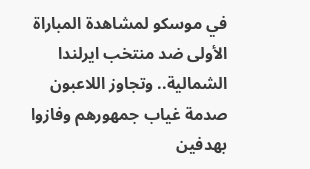في موسكو لمشاهدة المباراة الأولى ضد منتخب ايرلندا الشمالية.. وتجاوز اللاعبون صدمة غياب جمهورهم وفازوا بهدفين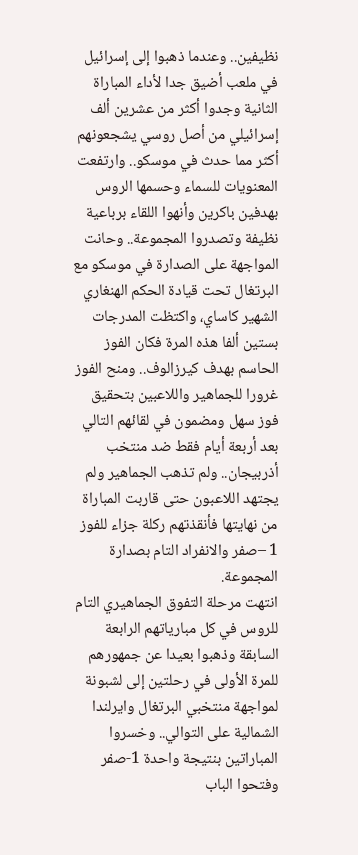نظيفين.. وعندما ذهبوا إلى إسرائيل في ملعب أضيق جدا لأداء المباراة الثانية وجدوا أكثر من عشرين ألف إسرائيلي من أصل روسي يشجعونهم أكثر مما حدث في موسكو.. وارتفعت المعنويات للسماء وحسمها الروس بهدفين باكرين وأنهوا اللقاء برباعية نظيفة وتصدروا المجموعة.. وحانت المواجهة على الصدارة في موسكو مع البرتغال تحت قيادة الحكم الهنغاري الشهير كاساي، واكتظت المدرجات بستين ألفا هذه المرة فكان الفوز الحاسم بهدف كيرزالوف.. ومنح الفوز غرورا للجماهير واللاعبين بتحقيق فوز سهل ومضمون في لقائهم التالي بعد أربعة أيام فقط ضد منتخب أذربيجان.. ولم تذهب الجماهير ولم يجتهد اللاعبون حتى قاربت المباراة من نهايتها فأنقذتهم ركلة جزاء للفوز 1 –صفر والانفراد التام بصدارة المجموعة.
انتهت مرحلة التفوق الجماهيري التام للروس في كل مبارياتهم الرابعة السابقة وذهبوا بعيدا عن جمهورهم للمرة الأولى في رحلتين إلى لشبونة لمواجهة منتخبي البرتغال وايرلندا الشمالية على التوالي.. وخسروا المباراتين بنتيجة واحدة 1-صفر وفتحوا الباب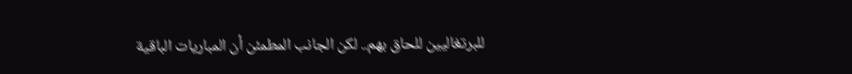للبرتغاليين للحاق بهم.. لكن الجانب المطمئن أن المباريات الباقية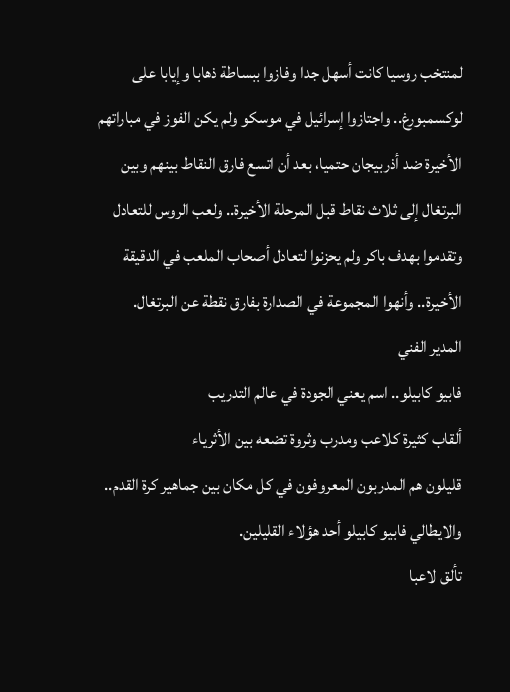لمنتخب روسيا كانت أسهل جدا وفازوا ببساطة ذهابا وإيابا على لوكسمبورغ.. واجتازوا إسرائيل في موسكو ولم يكن الفوز في مباراتهم الأخيرة ضد أذربيجان حتميا، بعد أن اتسع فارق النقاط بينهم وبين البرتغال إلى ثلاث نقاط قبل المرحلة الأخيرة.. ولعب الروس للتعادل وتقدموا بهدف باكر ولم يحزنوا لتعادل أصحاب الملعب في الدقيقة الأخيرة.. وأنهوا المجموعة في الصدارة بفارق نقطة عن البرتغال.
المدير الفني
فابيو كابيلو.. اسم يعني الجودة في عالم التدريب
ألقاب كثيرة كلاعب ومدرب وثروة تضعه بين الأثرياء
قليلون هم المدربون المعروفون في كل مكان بين جماهير كرة القدم.. والايطالي فابيو كابيلو أحد هؤلاء القليلين.
تألق لاعبا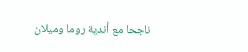ناجحا مع أندية روما وميلان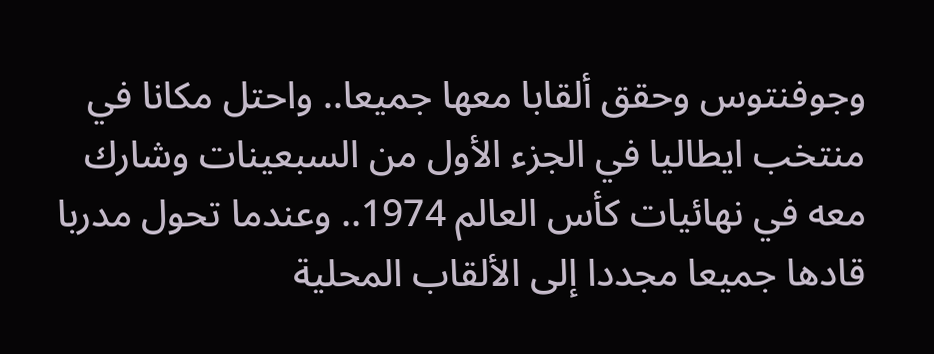وجوفنتوس وحقق ألقابا معها جميعا.. واحتل مكانا في منتخب ايطاليا في الجزء الأول من السبعينات وشارك معه في نهائيات كأس العالم 1974.. وعندما تحول مدربا قادها جميعا مجددا إلى الألقاب المحلية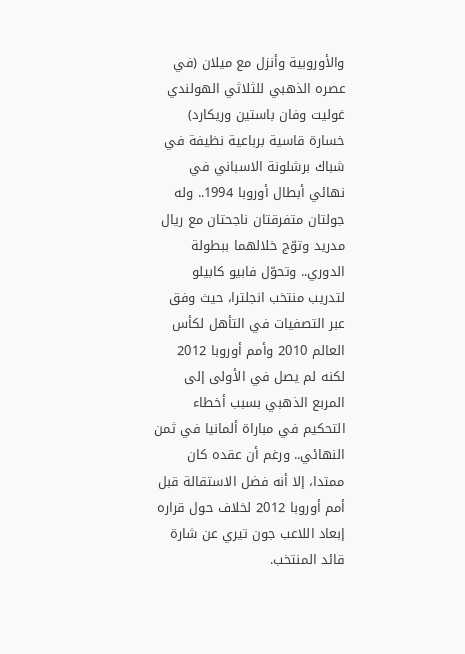والأوروبية وأنزل مع ميلان (في عصره الذهبي للثلاثي الهولندي غوليت وفان باستين وريكارد) خسارة قاسية برباعية نظيفة في شباك برشلونة الاسباني في نهائي أبطال أوروبا 1994.. وله جولتان متفرقتان ناجحتان مع ريال مدريد وتوّج خلالهما ببطولة الدوري.. وتحوّل فابيو كابيلو لتدريب منتخب انجلترا، حيث وفق عبر التصفيات في التأهل لكأس العالم 2010 وأمم أوروبا 2012 لكنه لم يصل في الأولى إلى المربع الذهبي بسبب أخطاء التحكيم في مباراة ألمانيا في ثمن النهائي.. ورغم أن عقده كان ممتدا، إلا أنه فضل الاستقالة قبل أمم أوروبا 2012 لخلاف حول قراره إبعاد اللاعب جون تيري عن شارة قائد المنتخب.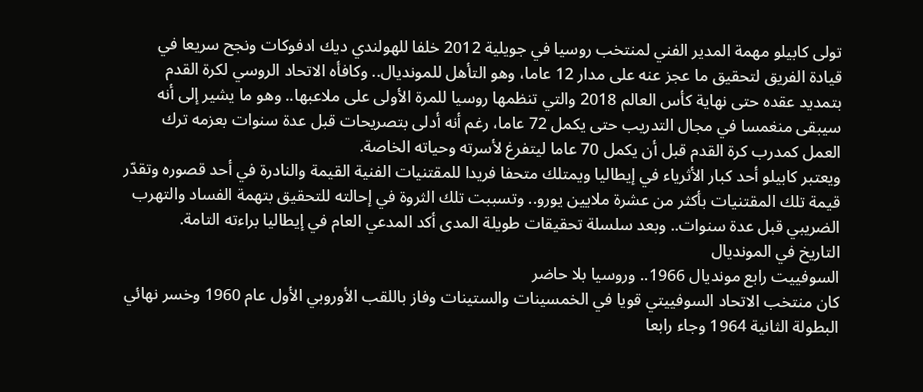تولى كابيلو مهمة المدير الفني لمنتخب روسيا في جويلية 2012 خلفا للهولندي ديك ادفوكات ونجح سريعا في قيادة الفريق لتحقيق ما عجز عنه على مدار 12 عاما، وهو التأهل للمونديال.. وكافأه الاتحاد الروسي لكرة القدم بتمديد عقده حتى نهاية كأس العالم 2018 والتي تنظمها روسيا للمرة الأولى على ملاعبها.. وهو ما يشير إلى أنه سيبقى منغمسا في مجال التدريب حتى يكمل 72 عاما، رغم أنه أدلى بتصريحات قبل عدة سنوات بعزمه ترك العمل كمدرب كرة القدم قبل أن يكمل 70 عاما ليتفرغ لأسرته وحياته الخاصة.
ويعتبر كابيلو أحد كبار الأثرياء في إيطاليا ويمتلك متحفا فريدا للمقتنيات الفنية القيمة والنادرة في أحد قصوره وتقدّر قيمة تلك المقتنيات بأكثر من عشرة ملايين يورو.. وتسببت تلك الثروة في إحالته للتحقيق بتهمة الفساد والتهرب الضريبي قبل عدة سنوات.. وبعد سلسلة تحقيقات طويلة المدى أكد المدعي العام في إيطاليا براءته التامة.
التاريخ في المونديال
السوفييت رابع مونديال 1966.. وروسيا بلا حاضر
كان منتخب الاتحاد السوفييتي قويا في الخمسينات والستينات وفاز باللقب الأوروبي الأول عام 1960 وخسر نهائي البطولة الثانية 1964 وجاء رابعا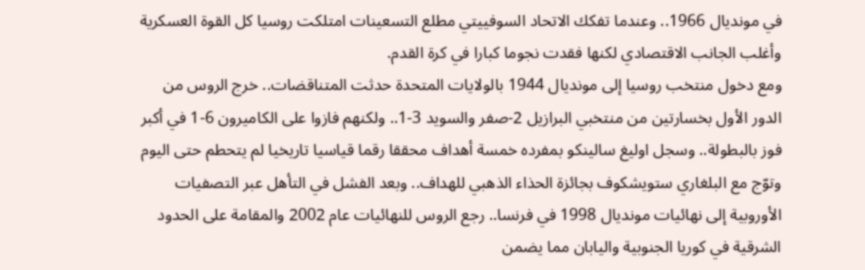في مونديال 1966.. وعندما تفكك الاتحاد السوفييتي مطلع التسعينات امتلكت روسيا كل القوة العسكرية وأغلب الجانب الاقتصادي لكنها فقدت نجوما كبارا في كرة القدم.
ومع دخول منتخب روسيا إلى مونديال 1944 بالولايات المتحدة حدثت المتناقضات.. خرج الروس من الدور الأول بخسارتين من منتخبي البرازيل 2-صفر والسويد 3-1.. ولكنهم فازوا على الكاميرون 6-1 في أكبر فوز بالبطولة.. وسجل اوليغ سالينكو بمفرده خمسة أهداف محققا رقما قياسيا تاريخيا لم يتحطم حتى اليوم وتوّج مع البلغاري ستويشكوف بجائزة الحذاء الذهبي للهداف.. وبعد الفشل في التأهل عبر التصفيات الأوروبية إلى نهائيات مونديال 1998 في فرنسا.. رجع الروس للنهائيات عام 2002 والمقامة على الحدود الشرقية في كوريا الجنوبية واليابان مما يضمن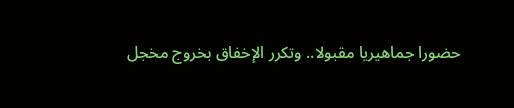حضورا جماهيريا مقبولا.. وتكرر الإخفاق بخروج مخجل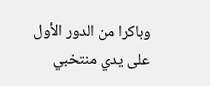وباكرا من الدور الأول على يدي منتخبي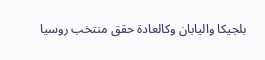بلجيكا واليابان وكالعادة حقق منتخب روسيا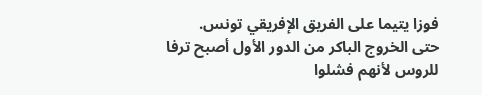فوزا يتيما على الفريق الإفريقي تونس.
حتى الخروج الباكر من الدور الأول أصبح ترفا للروس لأنهم فشلوا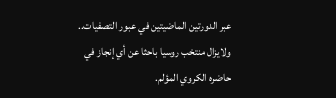عبر الدورتين الماضيتين في عبور التصفيات.. ولايزال منتخب روسيا باحثا عن أي إنجاز في حاضره الكروي المؤلم.